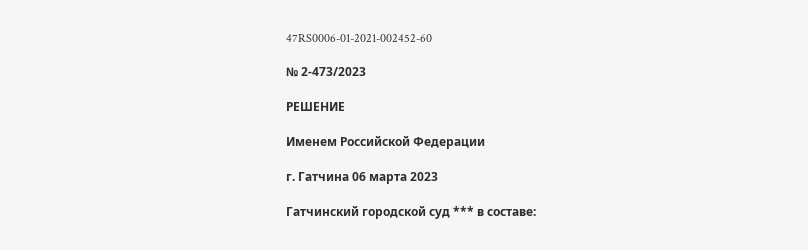47RS0006-01-2021-002452-60

№ 2-473/2023

РЕШЕНИЕ

Именем Российской Федерации

г. Гатчина 06 марта 2023

Гатчинский городской суд *** в составе: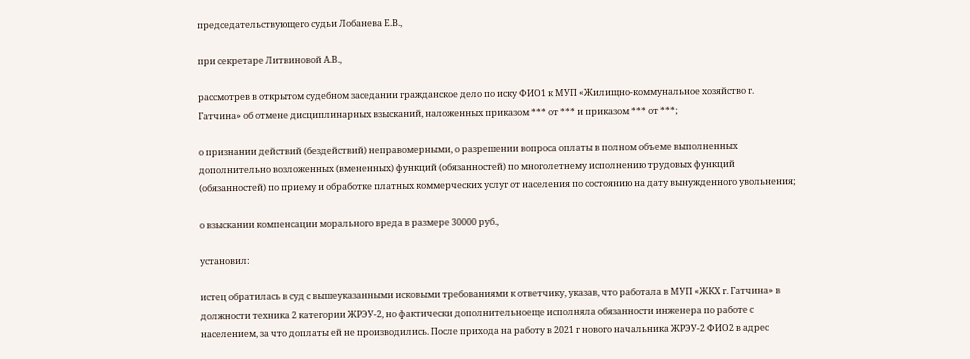председательствующего судьи Лобанева Е.В.,

при секретаре Литвиновой А.В.,

рассмотрев в открытом судебном заседании гражданское дело по иску ФИО1 к МУП «Жилищно-коммунальное хозяйство г. Гатчина» об отмене дисциплинарных взысканий, наложенных приказом *** от *** и приказом *** от ***;

о признании действий (бездействий) неправомерными, о разрешении вопроса оплаты в полном объеме выполненных дополнительно возложенных (вмененных) функций (обязанностей) по многолетнему исполнению трудовых функций (обязанностей) по приему и обработке платных коммерческих услуг от населения по состоянию на дату вынужденного увольнения;

о взыскании компенсации морального вреда в размере 30000 руб.,

установил:

истец обратилась в суд с вышеуказанными исковыми требованиями к ответчику, указав, что работала в МУП «ЖКХ г. Гатчина» в должности техника 2 категории ЖРЭУ-2, но фактически дополнительноеще исполняла обязанности инженера по работе с населением, за что доплаты ей не производились. После прихода на работу в 2021 г нового начальника ЖРЭУ-2 ФИО2 в адрес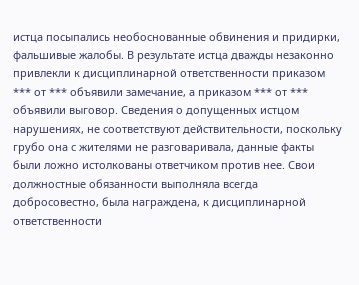истца посыпались необоснованные обвинения и придирки, фальшивые жалобы. В результате истца дважды незаконно привлекли к дисциплинарной ответственности приказом *** от *** объявили замечание, а приказом *** от *** объявили выговор. Сведения о допущенных истцом нарушениях, не соответствуют действительности, поскольку грубо она с жителями не разговаривала, данные факты были ложно истолкованы ответчиком против нее. Свои должностные обязанности выполняла всегда добросовестно, была награждена, к дисциплинарной ответственности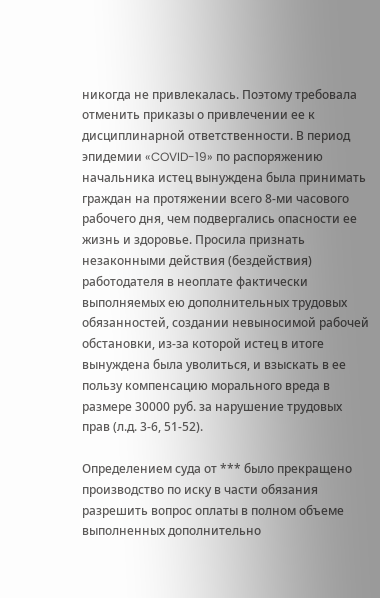никогда не привлекалась. Поэтому требовала отменить приказы о привлечении ее к дисциплинарной ответственности. В период эпидемии «COVID-19» по распоряжению начальника истец вынуждена была принимать граждан на протяжении всего 8-ми часового рабочего дня, чем подвергались опасности ее жизнь и здоровье. Просила признать незаконными действия (бездействия) работодателя в неоплате фактически выполняемых ею дополнительных трудовых обязанностей, создании невыносимой рабочей обстановки, из-за которой истец в итоге вынуждена была уволиться, и взыскать в ее пользу компенсацию морального вреда в размере 30000 руб. за нарушение трудовых прав (л.д. 3-6, 51-52).

Определением суда от *** было прекращено производство по иску в части обязания разрешить вопрос оплаты в полном объеме выполненных дополнительно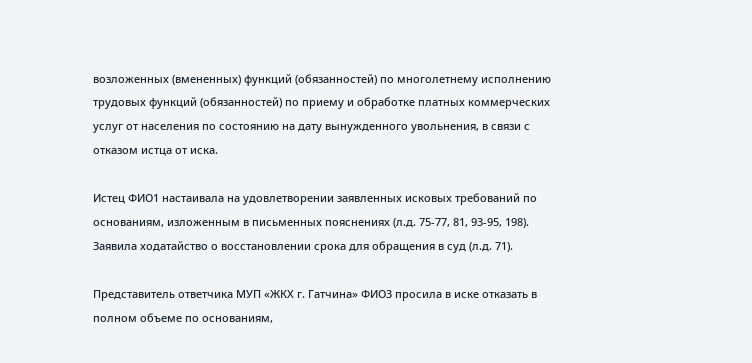возложенных (вмененных) функций (обязанностей) по многолетнему исполнению трудовых функций (обязанностей) по приему и обработке платных коммерческих услуг от населения по состоянию на дату вынужденного увольнения, в связи с отказом истца от иска.

Истец ФИО1 настаивала на удовлетворении заявленных исковых требований по основаниям, изложенным в письменных пояснениях (л.д. 75-77, 81, 93-95, 198). Заявила ходатайство о восстановлении срока для обращения в суд (л.д. 71).

Представитель ответчика МУП «ЖКХ г. Гатчина» ФИО3 просила в иске отказать в полном объеме по основаниям,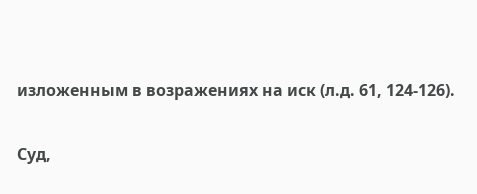изложенным в возражениях на иск (л.д. 61, 124-126).

Суд,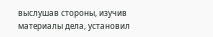выслушав стороны, изучив материалы дела, установил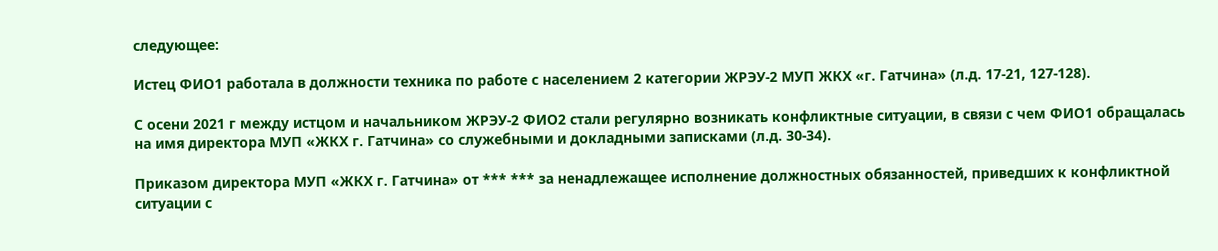следующее:

Истец ФИО1 работала в должности техника по работе с населением 2 категории ЖРЭУ-2 МУП ЖКХ «г. Гатчина» (л.д. 17-21, 127-128).

С осени 2021 г между истцом и начальником ЖРЭУ-2 ФИО2 стали регулярно возникать конфликтные ситуации, в связи с чем ФИО1 обращалась на имя директора МУП «ЖКХ г. Гатчина» со служебными и докладными записками (л.д. 30-34).

Приказом директора МУП «ЖКХ г. Гатчина» от *** *** за ненадлежащее исполнение должностных обязанностей, приведших к конфликтной ситуации с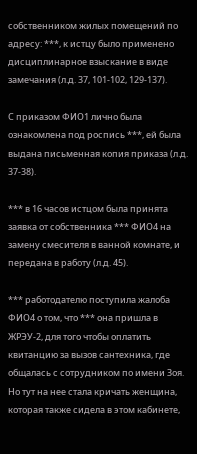собственником жилых помещений по адресу: ***, к истцу было применено дисциплинарное взыскание в виде замечания (л.д. 37, 101-102, 129-137).

С приказом ФИО1 лично была ознакомлена под роспись ***, ей была выдана письменная копия приказа (л.д. 37-38).

*** в 16 часов истцом была принята заявка от собственника *** ФИО4 на замену смесителя в ванной комнате, и передана в работу (л.д. 45).

*** работодателю поступила жалоба ФИО4 о том, что *** она пришла в ЖРЭУ-2, для того чтобы оплатить квитанцию за вызов сантехника, где общалась с сотрудником по имени Зоя. Но тут на нее стала кричать женщина, которая также сидела в этом кабинете,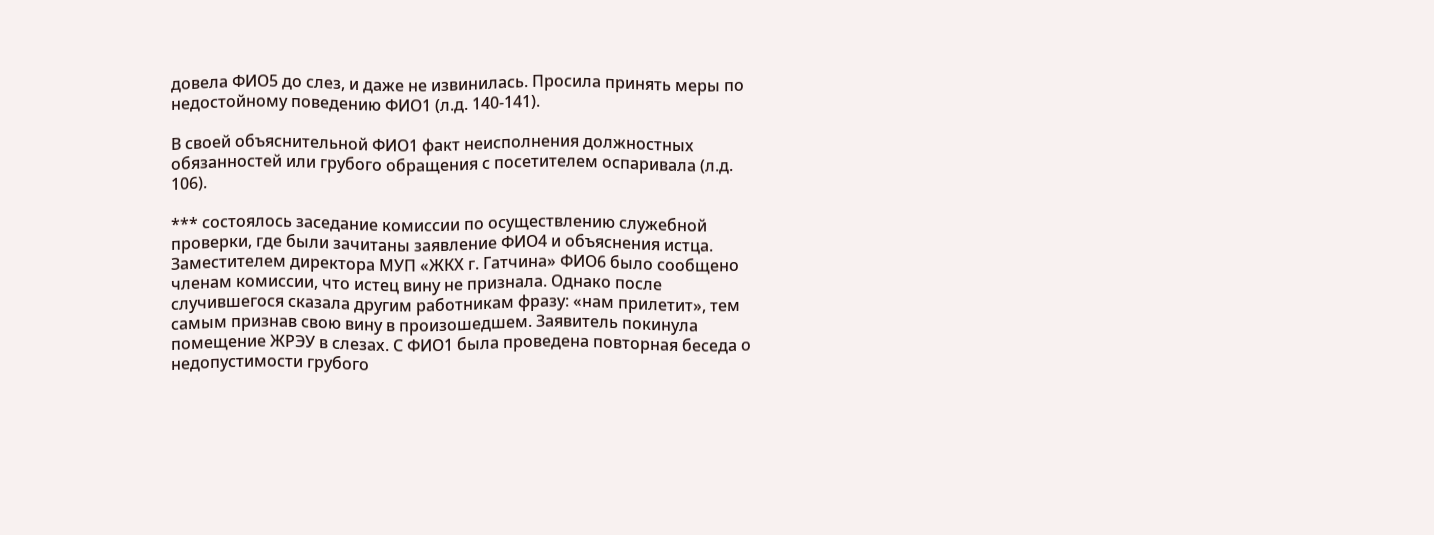довела ФИО5 до слез, и даже не извинилась. Просила принять меры по недостойному поведению ФИО1 (л.д. 140-141).

В своей объяснительной ФИО1 факт неисполнения должностных обязанностей или грубого обращения с посетителем оспаривала (л.д. 106).

*** состоялось заседание комиссии по осуществлению служебной проверки, где были зачитаны заявление ФИО4 и объяснения истца. Заместителем директора МУП «ЖКХ г. Гатчина» ФИО6 было сообщено членам комиссии, что истец вину не признала. Однако после случившегося сказала другим работникам фразу: «нам прилетит», тем самым признав свою вину в произошедшем. Заявитель покинула помещение ЖРЭУ в слезах. С ФИО1 была проведена повторная беседа о недопустимости грубого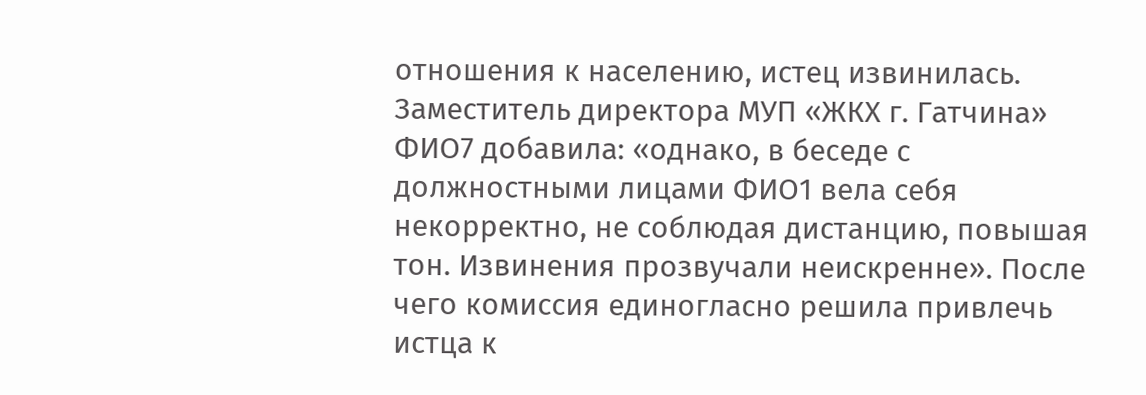отношения к населению, истец извинилась. Заместитель директора МУП «ЖКХ г. Гатчина» ФИО7 добавила: «однако, в беседе с должностными лицами ФИО1 вела себя некорректно, не соблюдая дистанцию, повышая тон. Извинения прозвучали неискренне». После чего комиссия единогласно решила привлечь истца к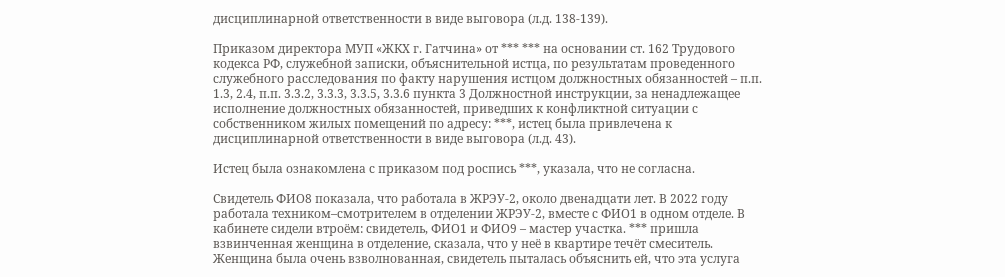дисциплинарной ответственности в виде выговора (л.д. 138-139).

Приказом директора МУП «ЖКХ г. Гатчина» от *** *** на основании ст. 162 Трудового кодекса РФ, служебной записки, объяснительной истца, по результатам проведенного служебного расследования по факту нарушения истцом должностных обязанностей – п.п. 1.3, 2.4, п.п. 3.3.2, 3.3.3, 3.3.5, 3.3.6 пункта 3 Должностной инструкции, за ненадлежащее исполнение должностных обязанностей, приведших к конфликтной ситуации с собственником жилых помещений по адресу: ***, истец была привлечена к дисциплинарной ответственности в виде выговора (л.д. 43).

Истец была ознакомлена с приказом под роспись ***, указала, что не согласна.

Свидетель ФИО8 показала, что работала в ЖРЭУ-2, около двенадцати лет. В 2022 году работала техником–смотрителем в отделении ЖРЭУ-2, вместе с ФИО1 в одном отделе. В кабинете сидели втроём: свидетель, ФИО1 и ФИО9 – мастер участка. *** пришла взвинченная женщина в отделение, сказала, что у неё в квартире течёт смеситель. Женщина была очень взволнованная, свидетель пыталась объяснить ей, что эта услуга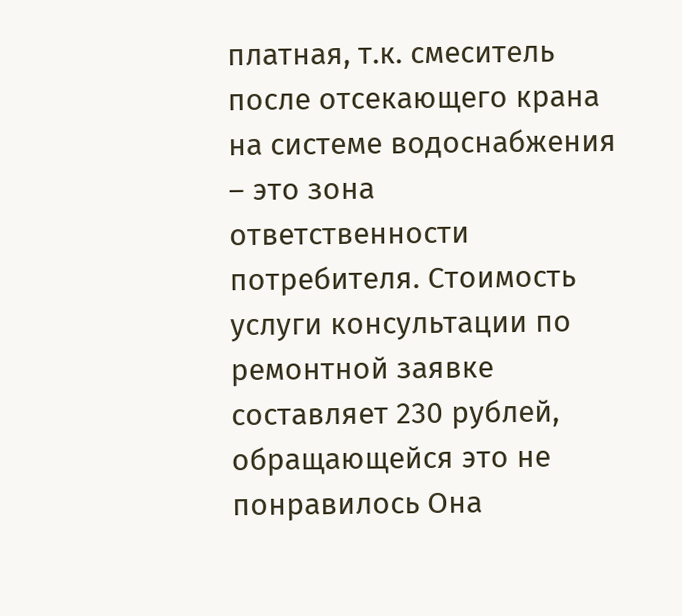платная, т.к. смеситель после отсекающего крана на системе водоснабжения – это зона ответственности потребителя. Стоимость услуги консультации по ремонтной заявке составляет 230 рублей, обращающейся это не понравилось Она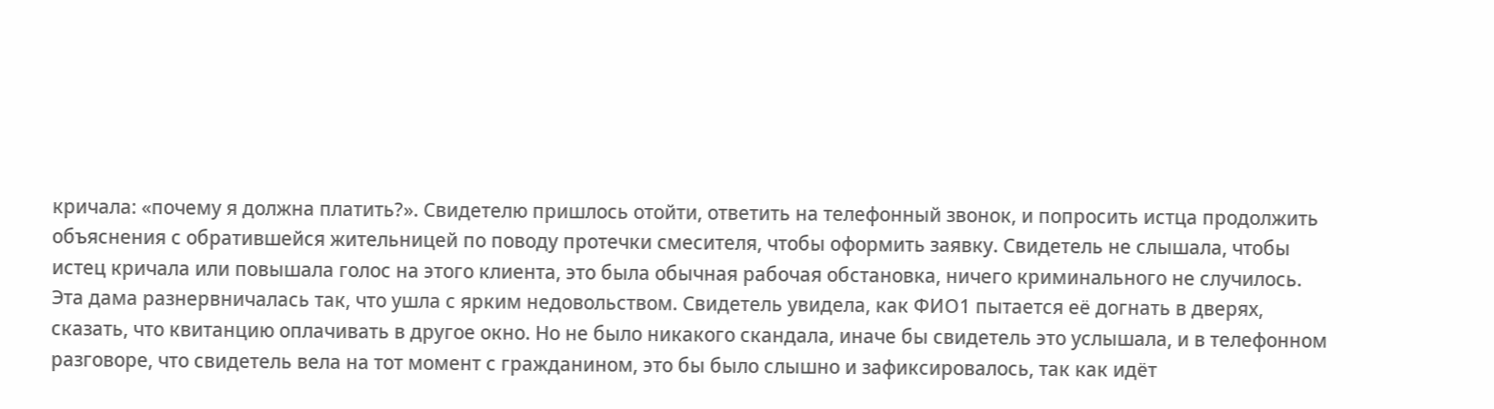кричала: «почему я должна платить?». Свидетелю пришлось отойти, ответить на телефонный звонок, и попросить истца продолжить объяснения с обратившейся жительницей по поводу протечки смесителя, чтобы оформить заявку. Свидетель не слышала, чтобы истец кричала или повышала голос на этого клиента, это была обычная рабочая обстановка, ничего криминального не случилось. Эта дама разнервничалась так, что ушла с ярким недовольством. Свидетель увидела, как ФИО1 пытается её догнать в дверях, сказать, что квитанцию оплачивать в другое окно. Но не было никакого скандала, иначе бы свидетель это услышала, и в телефонном разговоре, что свидетель вела на тот момент с гражданином, это бы было слышно и зафиксировалось, так как идёт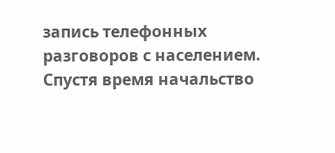запись телефонных разговоров с населением. Спустя время начальство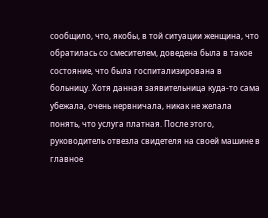сообщило, что, якобы, в той ситуации женщина, что обратилась со смесителем, доведена была в такое состояние, что была госпитализирована в больницу. Хотя данная заявительница куда-то сама убежала, очень нервничала, никак не желала понять, что услуга платная. После этого, руководитель отвезла свидетеля на своей машине в главное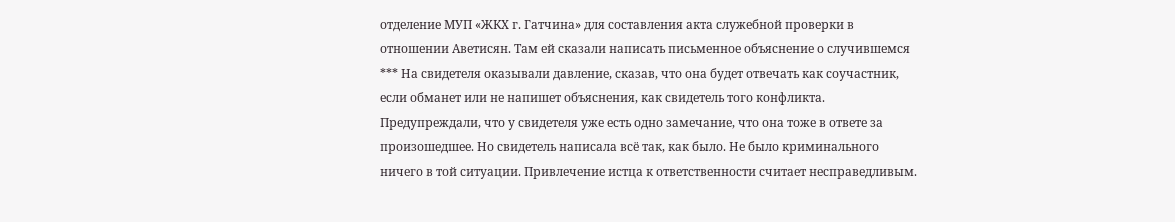отделение МУП «ЖКХ г. Гатчина» для составления акта служебной проверки в отношении Аветисян. Там ей сказали написать письменное объяснение о случившемся *** На свидетеля оказывали давление, сказав, что она будет отвечать как соучастник, если обманет или не напишет объяснения, как свидетель того конфликта. Предупреждали, что у свидетеля уже есть одно замечание, что она тоже в ответе за произошедшее. Но свидетель написала всё так, как было. Не было криминального ничего в той ситуации. Привлечение истца к ответственности считает несправедливым.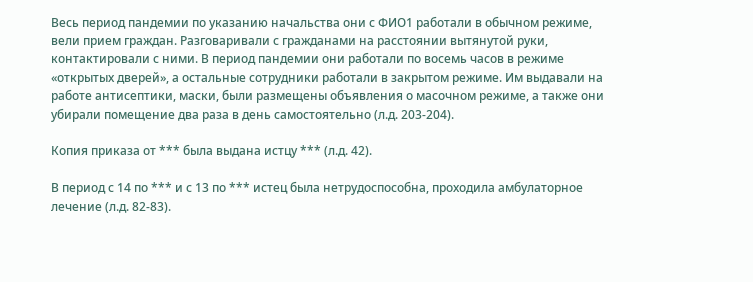Весь период пандемии по указанию начальства они с ФИО1 работали в обычном режиме, вели прием граждан. Разговаривали с гражданами на расстоянии вытянутой руки, контактировали с ними. В период пандемии они работали по восемь часов в режиме «открытых дверей», а остальные сотрудники работали в закрытом режиме. Им выдавали на работе антисептики, маски, были размещены объявления о масочном режиме, а также они убирали помещение два раза в день самостоятельно (л.д. 203-204).

Копия приказа от *** была выдана истцу *** (л.д. 42).

В период с 14 по *** и с 13 по *** истец была нетрудоспособна, проходила амбулаторное лечение (л.д. 82-83).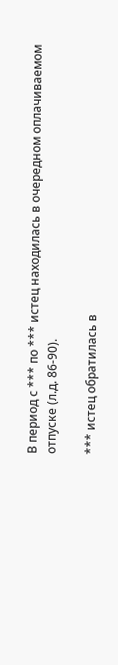В период с *** по *** истец находилась в очередном оплачиваемом отпуске (л.д. 86-90).

*** истец обратилась в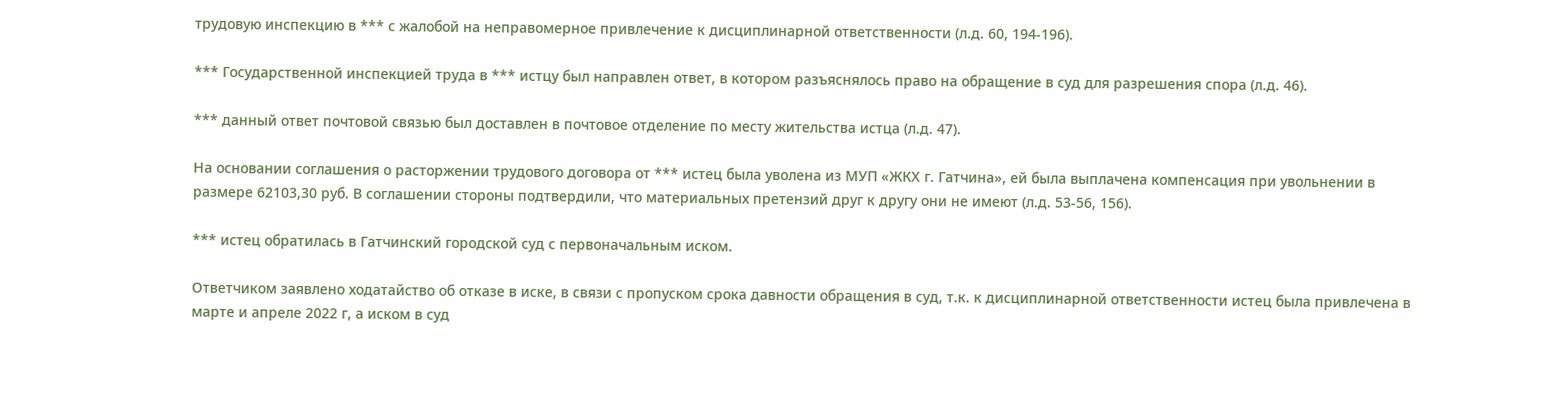трудовую инспекцию в *** с жалобой на неправомерное привлечение к дисциплинарной ответственности (л.д. 60, 194-196).

*** Государственной инспекцией труда в *** истцу был направлен ответ, в котором разъяснялось право на обращение в суд для разрешения спора (л.д. 46).

*** данный ответ почтовой связью был доставлен в почтовое отделение по месту жительства истца (л.д. 47).

На основании соглашения о расторжении трудового договора от *** истец была уволена из МУП «ЖКХ г. Гатчина», ей была выплачена компенсация при увольнении в размере 62103,30 руб. В соглашении стороны подтвердили, что материальных претензий друг к другу они не имеют (л.д. 53-56, 156).

*** истец обратилась в Гатчинский городской суд с первоначальным иском.

Ответчиком заявлено ходатайство об отказе в иске, в связи с пропуском срока давности обращения в суд, т.к. к дисциплинарной ответственности истец была привлечена в марте и апреле 2022 г, а иском в суд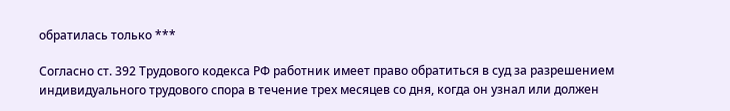обратилась только ***

Согласно ст. 392 Трудового кодекса РФ работник имеет право обратиться в суд за разрешением индивидуального трудового спора в течение трех месяцев со дня, когда он узнал или должен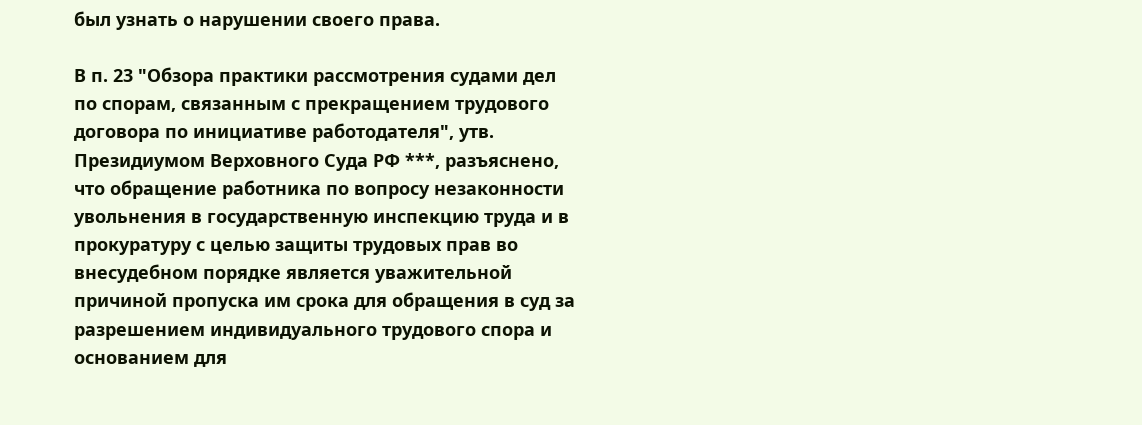был узнать о нарушении своего права.

В п. 23 "Обзора практики рассмотрения судами дел по спорам, связанным с прекращением трудового договора по инициативе работодателя", утв. Президиумом Верховного Суда РФ ***, разъяснено, что обращение работника по вопросу незаконности увольнения в государственную инспекцию труда и в прокуратуру с целью защиты трудовых прав во внесудебном порядке является уважительной причиной пропуска им срока для обращения в суд за разрешением индивидуального трудового спора и основанием для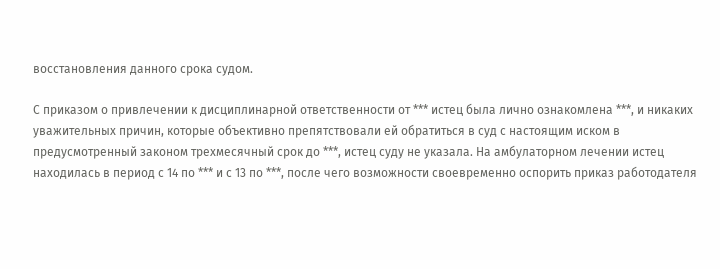восстановления данного срока судом.

С приказом о привлечении к дисциплинарной ответственности от *** истец была лично ознакомлена ***, и никаких уважительных причин, которые объективно препятствовали ей обратиться в суд с настоящим иском в предусмотренный законом трехмесячный срок до ***, истец суду не указала. На амбулаторном лечении истец находилась в период с 14 по *** и с 13 по ***, после чего возможности своевременно оспорить приказ работодателя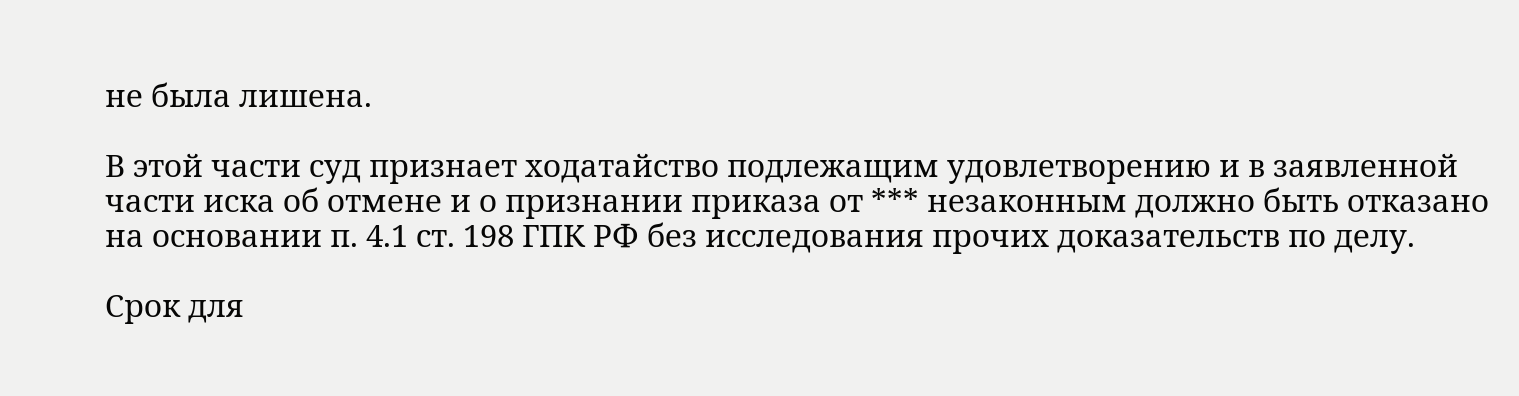не была лишена.

В этой части суд признает ходатайство подлежащим удовлетворению и в заявленной части иска об отмене и о признании приказа от *** незаконным должно быть отказано на основании п. 4.1 ст. 198 ГПК РФ без исследования прочих доказательств по делу.

Срок для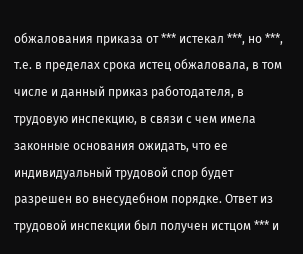обжалования приказа от *** истекал ***, но ***, т.е. в пределах срока истец обжаловала, в том числе и данный приказ работодателя, в трудовую инспекцию, в связи с чем имела законные основания ожидать, что ее индивидуальный трудовой спор будет разрешен во внесудебном порядке. Ответ из трудовой инспекции был получен истцом *** и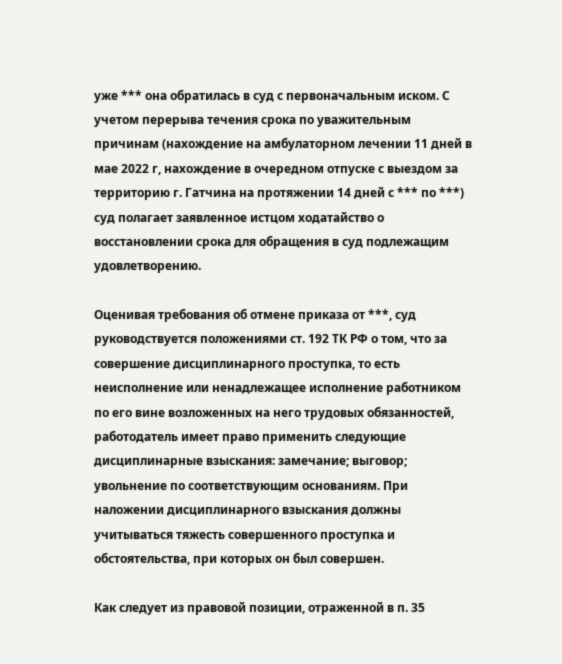уже *** она обратилась в суд с первоначальным иском. С учетом перерыва течения срока по уважительным причинам (нахождение на амбулаторном лечении 11 дней в мае 2022 г, нахождение в очередном отпуске с выездом за территорию г. Гатчина на протяжении 14 дней с *** по ***) суд полагает заявленное истцом ходатайство о восстановлении срока для обращения в суд подлежащим удовлетворению.

Оценивая требования об отмене приказа от ***, суд руководствуется положениями ст. 192 ТК РФ о том, что за совершение дисциплинарного проступка, то есть неисполнение или ненадлежащее исполнение работником по его вине возложенных на него трудовых обязанностей, работодатель имеет право применить следующие дисциплинарные взыскания: замечание; выговор; увольнение по соответствующим основаниям. При наложении дисциплинарного взыскания должны учитываться тяжесть совершенного проступка и обстоятельства, при которых он был совершен.

Как следует из правовой позиции, отраженной в п. 35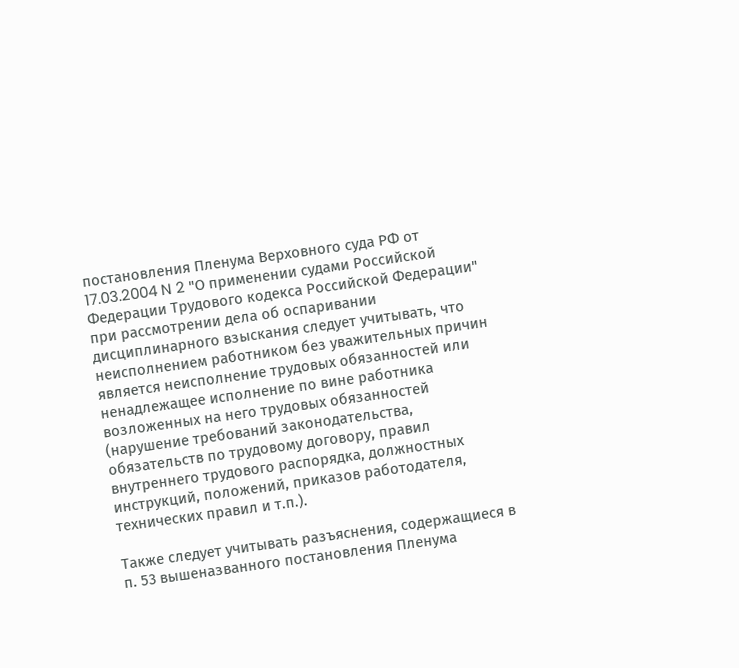постановления Пленума Верховного суда РФ от 17.03.2004 N 2 "О применении судами Российской Федерации Трудового кодекса Российской Федерации" при рассмотрении дела об оспаривании дисциплинарного взыскания следует учитывать, что неисполнением работником без уважительных причин является неисполнение трудовых обязанностей или ненадлежащее исполнение по вине работника возложенных на него трудовых обязанностей (нарушение требований законодательства, обязательств по трудовому договору, правил внутреннего трудового распорядка, должностных инструкций, положений, приказов работодателя, технических правил и т.п.).

Также следует учитывать разъяснения, содержащиеся в п. 53 вышеназванного постановления Пленума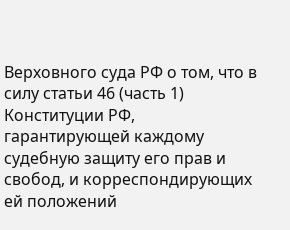Верховного суда РФ о том, что в силу статьи 46 (часть 1) Конституции РФ, гарантирующей каждому судебную защиту его прав и свобод, и корреспондирующих ей положений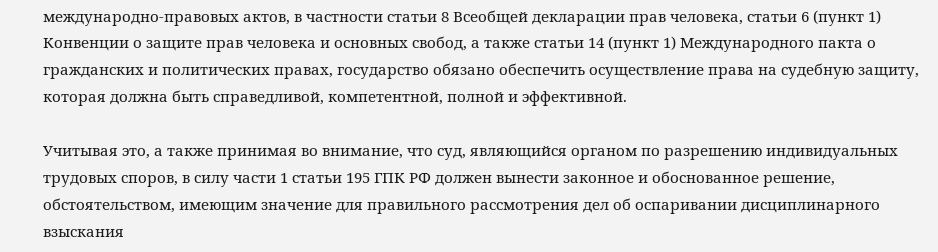международно-правовых актов, в частности статьи 8 Всеобщей декларации прав человека, статьи 6 (пункт 1) Конвенции о защите прав человека и основных свобод, а также статьи 14 (пункт 1) Международного пакта о гражданских и политических правах, государство обязано обеспечить осуществление права на судебную защиту, которая должна быть справедливой, компетентной, полной и эффективной.

Учитывая это, а также принимая во внимание, что суд, являющийся органом по разрешению индивидуальных трудовых споров, в силу части 1 статьи 195 ГПК РФ должен вынести законное и обоснованное решение, обстоятельством, имеющим значение для правильного рассмотрения дел об оспаривании дисциплинарного взыскания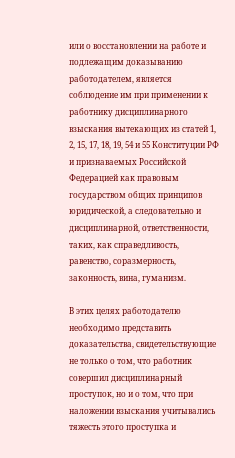или о восстановлении на работе и подлежащим доказыванию работодателем, является соблюдение им при применении к работнику дисциплинарного взыскания вытекающих из статей 1, 2, 15, 17, 18, 19, 54 и 55 Конституции РФ и признаваемых Российской Федерацией как правовым государством общих принципов юридической, а следовательно и дисциплинарной, ответственности, таких, как справедливость, равенство, соразмерность, законность, вина, гуманизм.

В этих целях работодателю необходимо представить доказательства, свидетельствующие не только о том, что работник совершил дисциплинарный проступок, но и о том, что при наложении взыскания учитывались тяжесть этого проступка и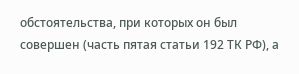обстоятельства, при которых он был совершен (часть пятая статьи 192 ТК РФ), а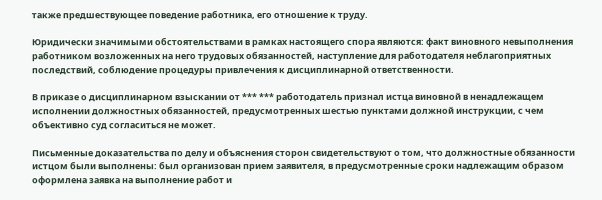также предшествующее поведение работника, его отношение к труду.

Юридически значимыми обстоятельствами в рамках настоящего спора являются: факт виновного невыполнения работником возложенных на него трудовых обязанностей, наступление для работодателя неблагоприятных последствий, соблюдение процедуры привлечения к дисциплинарной ответственности.

В приказе о дисциплинарном взыскании от *** *** работодатель признал истца виновной в ненадлежащем исполнении должностных обязанностей, предусмотренных шестью пунктами должной инструкции, с чем объективно суд согласиться не может.

Письменные доказательства по делу и объяснения сторон свидетельствуют о том, что должностные обязанности истцом были выполнены: был организован прием заявителя, в предусмотренные сроки надлежащим образом оформлена заявка на выполнение работ и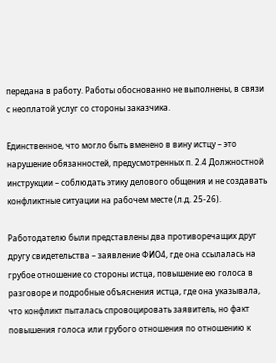передана в работу. Работы обоснованно не выполнены, в связи с неоплатой услуг со стороны заказчика.

Единственное, что могло быть вменено в вину истцу – это нарушение обязанностей, предусмотренных п. 2.4 Должностной инструкции – соблюдать этику делового общения и не создавать конфликтные ситуации на рабочем месте (л.д. 25-26).

Работодателю были представлены два противоречащих друг другу свидетельства – заявление ФИО4, где она ссылалась на грубое отношение со стороны истца, повышение ею голоса в разговоре и подробные объяснения истца, где она указывала, что конфликт пыталась спровоцировать заявитель, но факт повышения голоса или грубого отношения по отношению к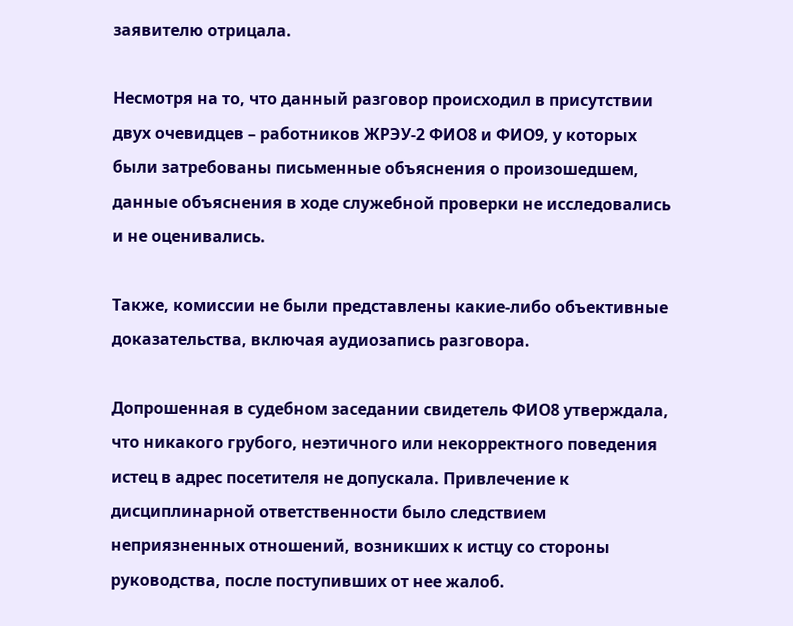заявителю отрицала.

Несмотря на то, что данный разговор происходил в присутствии двух очевидцев – работников ЖРЭУ-2 ФИО8 и ФИО9, у которых были затребованы письменные объяснения о произошедшем, данные объяснения в ходе служебной проверки не исследовались и не оценивались.

Также, комиссии не были представлены какие-либо объективные доказательства, включая аудиозапись разговора.

Допрошенная в судебном заседании свидетель ФИО8 утверждала, что никакого грубого, неэтичного или некорректного поведения истец в адрес посетителя не допускала. Привлечение к дисциплинарной ответственности было следствием неприязненных отношений, возникших к истцу со стороны руководства, после поступивших от нее жалоб.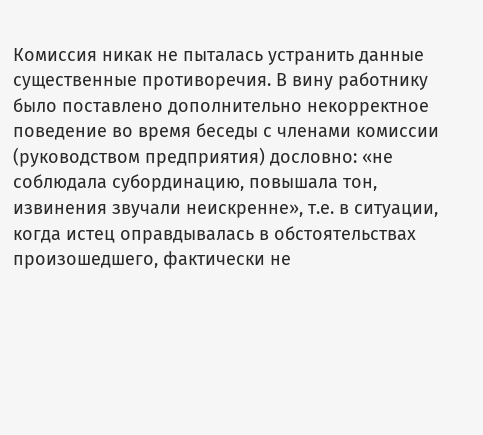Комиссия никак не пыталась устранить данные существенные противоречия. В вину работнику было поставлено дополнительно некорректное поведение во время беседы с членами комиссии (руководством предприятия) дословно: «не соблюдала субординацию, повышала тон, извинения звучали неискренне», т.е. в ситуации, когда истец оправдывалась в обстоятельствах произошедшего, фактически не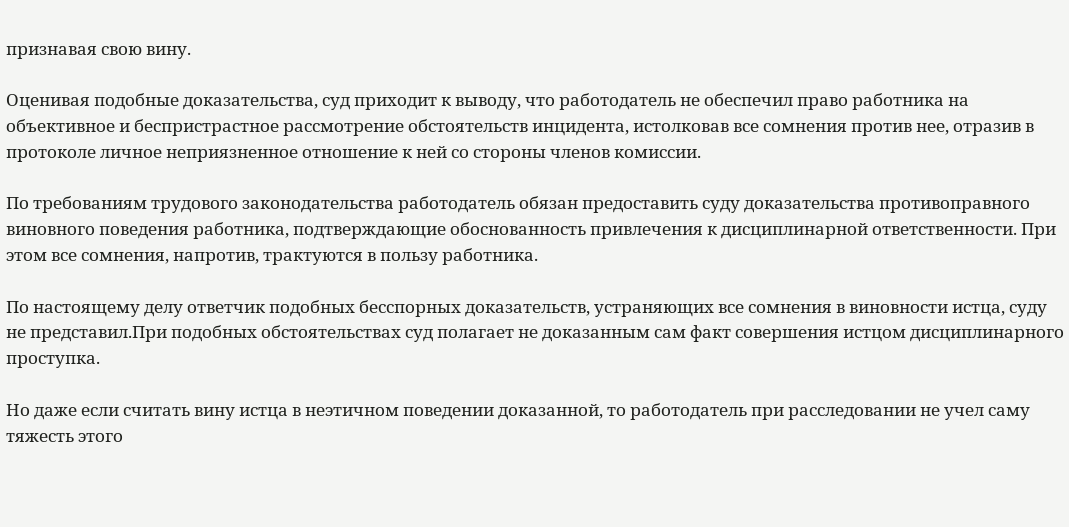признавая свою вину.

Оценивая подобные доказательства, суд приходит к выводу, что работодатель не обеспечил право работника на объективное и беспристрастное рассмотрение обстоятельств инцидента, истолковав все сомнения против нее, отразив в протоколе личное неприязненное отношение к ней со стороны членов комиссии.

По требованиям трудового законодательства работодатель обязан предоставить суду доказательства противоправного виновного поведения работника, подтверждающие обоснованность привлечения к дисциплинарной ответственности. При этом все сомнения, напротив, трактуются в пользу работника.

По настоящему делу ответчик подобных бесспорных доказательств, устраняющих все сомнения в виновности истца, суду не представил.При подобных обстоятельствах суд полагает не доказанным сам факт совершения истцом дисциплинарного проступка.

Но даже если считать вину истца в неэтичном поведении доказанной, то работодатель при расследовании не учел саму тяжесть этого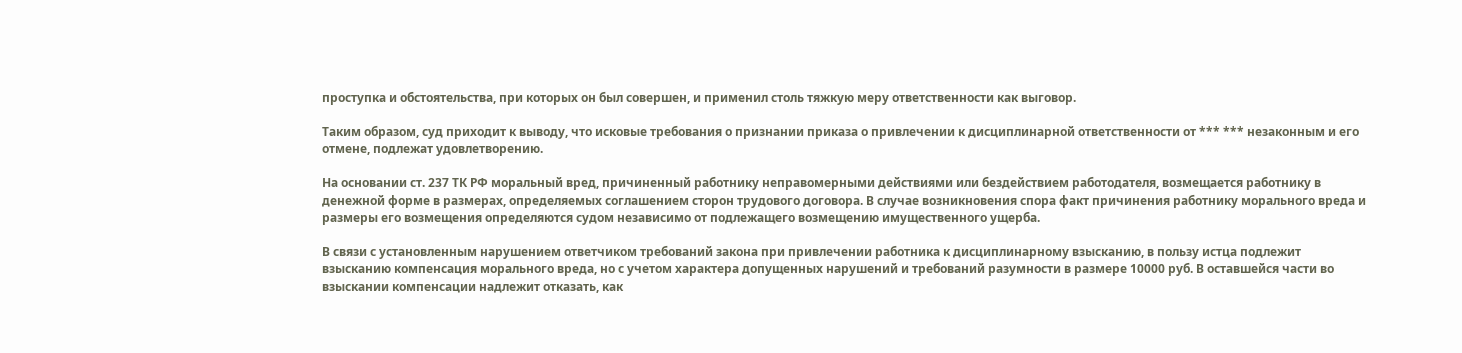проступка и обстоятельства, при которых он был совершен, и применил столь тяжкую меру ответственности как выговор.

Таким образом, суд приходит к выводу, что исковые требования о признании приказа о привлечении к дисциплинарной ответственности от *** *** незаконным и его отмене, подлежат удовлетворению.

На основании ст. 237 ТК РФ моральный вред, причиненный работнику неправомерными действиями или бездействием работодателя, возмещается работнику в денежной форме в размерах, определяемых соглашением сторон трудового договора. В случае возникновения спора факт причинения работнику морального вреда и размеры его возмещения определяются судом независимо от подлежащего возмещению имущественного ущерба.

В связи с установленным нарушением ответчиком требований закона при привлечении работника к дисциплинарному взысканию, в пользу истца подлежит взысканию компенсация морального вреда, но с учетом характера допущенных нарушений и требований разумности в размере 10000 руб. В оставшейся части во взыскании компенсации надлежит отказать, как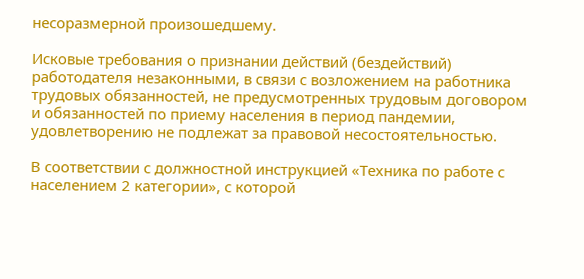несоразмерной произошедшему.

Исковые требования о признании действий (бездействий) работодателя незаконными, в связи с возложением на работника трудовых обязанностей, не предусмотренных трудовым договором и обязанностей по приему населения в период пандемии, удовлетворению не подлежат за правовой несостоятельностью.

В соответствии с должностной инструкцией «Техника по работе с населением 2 категории», с которой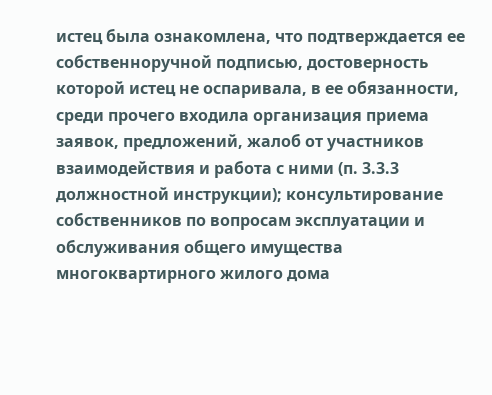истец была ознакомлена, что подтверждается ее собственноручной подписью, достоверность которой истец не оспаривала, в ее обязанности, среди прочего входила организация приема заявок, предложений, жалоб от участников взаимодействия и работа с ними (п. 3.3.3 должностной инструкции); консультирование собственников по вопросам эксплуатации и обслуживания общего имущества многоквартирного жилого дома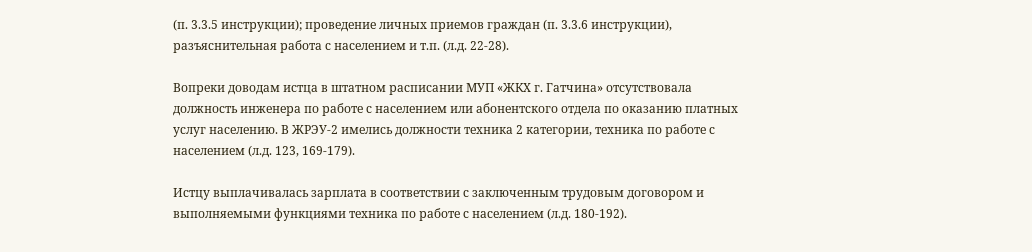(п. 3.3.5 инструкции); проведение личных приемов граждан (п. 3.3.6 инструкции), разъяснительная работа с населением и т.п. (л.д. 22-28).

Вопреки доводам истца в штатном расписании МУП «ЖКХ г. Гатчина» отсутствовала должность инженера по работе с населением или абонентского отдела по оказанию платных услуг населению. В ЖРЭУ-2 имелись должности техника 2 категории, техника по работе с населением (л.д. 123, 169-179).

Истцу выплачивалась зарплата в соответствии с заключенным трудовым договором и выполняемыми функциями техника по работе с населением (л.д. 180-192).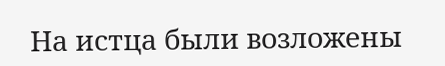На истца были возложены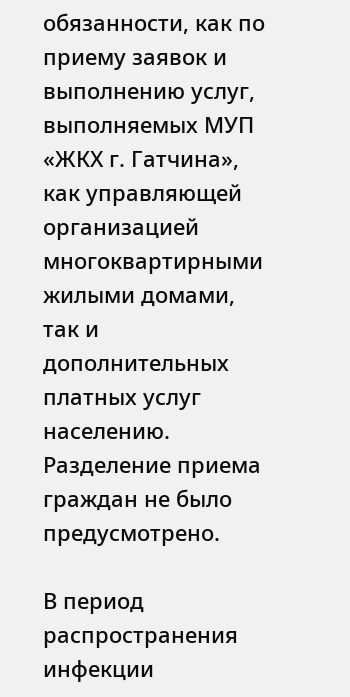обязанности, как по приему заявок и выполнению услуг, выполняемых МУП «ЖКХ г. Гатчина», как управляющей организацией многоквартирными жилыми домами, так и дополнительных платных услуг населению. Разделение приема граждан не было предусмотрено.

В период распространения инфекции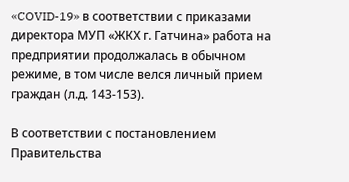«COVID-19» в соответствии с приказами директора МУП «ЖКХ г. Гатчина» работа на предприятии продолжалась в обычном режиме, в том числе велся личный прием граждан (л.д. 143-153).

В соответствии с постановлением Правительства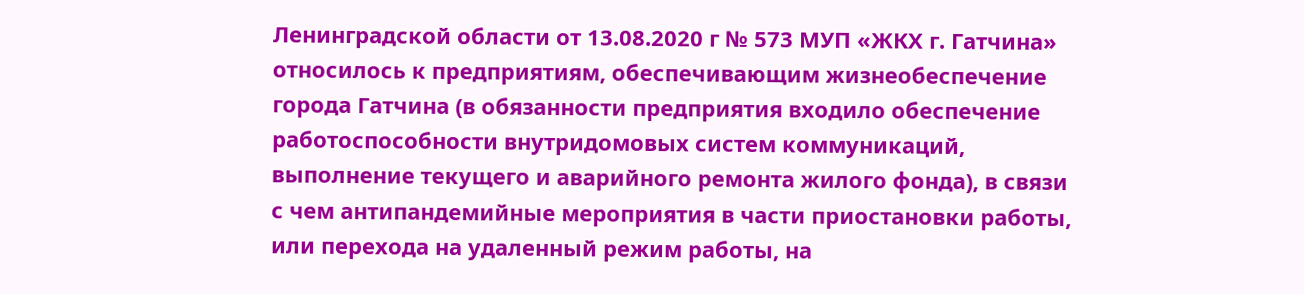Ленинградской области от 13.08.2020 г № 573 МУП «ЖКХ г. Гатчина» относилось к предприятиям, обеспечивающим жизнеобеспечение города Гатчина (в обязанности предприятия входило обеспечение работоспособности внутридомовых систем коммуникаций, выполнение текущего и аварийного ремонта жилого фонда), в связи с чем антипандемийные мероприятия в части приостановки работы, или перехода на удаленный режим работы, на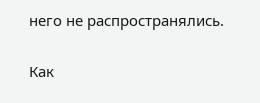него не распространялись.

Как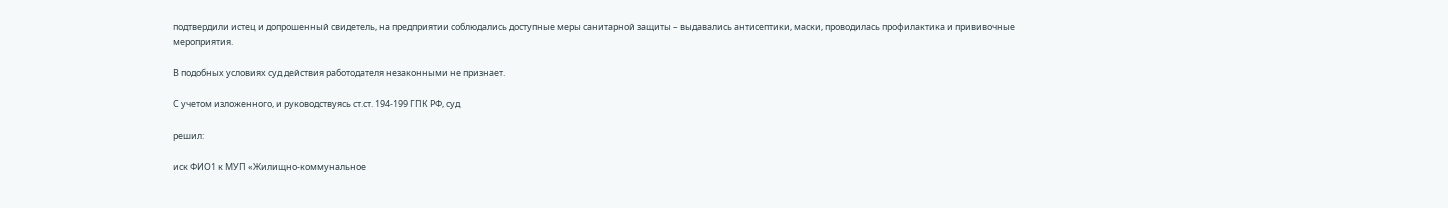подтвердили истец и допрошенный свидетель, на предприятии соблюдались доступные меры санитарной защиты – выдавались антисептики, маски, проводилась профилактика и прививочные мероприятия.

В подобных условиях суд действия работодателя незаконными не признает.

С учетом изложенного, и руководствуясь ст.ст. 194-199 ГПК РФ, суд

решил:

иск ФИО1 к МУП «Жилищно-коммунальное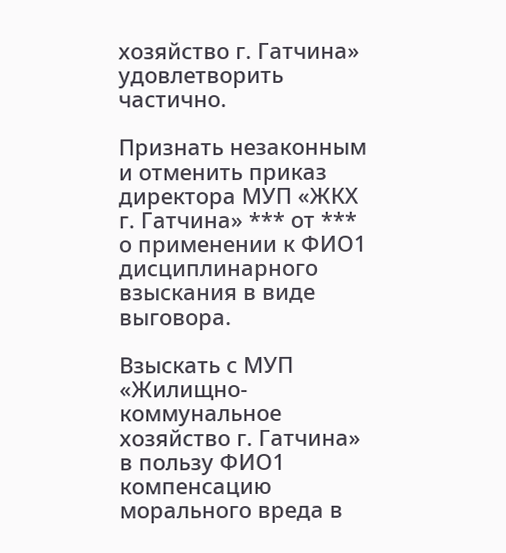хозяйство г. Гатчина» удовлетворить частично.

Признать незаконным и отменить приказ директора МУП «ЖКХ г. Гатчина» *** от *** о применении к ФИО1 дисциплинарного взыскания в виде выговора.

Взыскать с МУП «Жилищно-коммунальное хозяйство г. Гатчина» в пользу ФИО1 компенсацию морального вреда в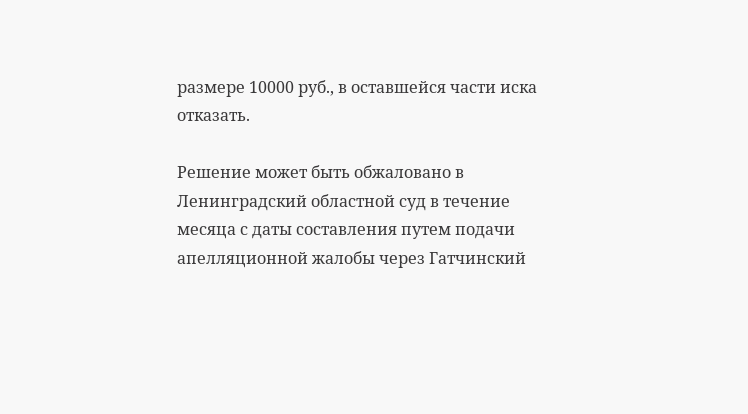размере 10000 руб., в оставшейся части иска отказать.

Решение может быть обжаловано в Ленинградский областной суд в течение месяца с даты составления путем подачи апелляционной жалобы через Гатчинский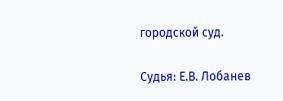городской суд.

Судья: Е.В. Лобанев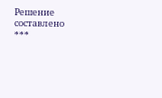Решение составлено ***